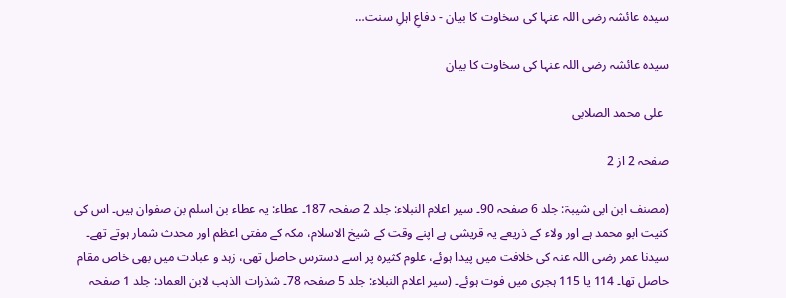سیدہ عائشہ رضی اللہ عنہا کی سخاوت کا بیان - دفاعِ اہلِ سنت…

سیدہ عائشہ رضی اللہ عنہا کی سخاوت کا بیان

  علی محمد الصلابی

صفحہ 2 از 2

(مصنف ابن ابی شیبۃ: جلد 6 صفحہ 90۔ سیر اعلام النبلاء: جلد 2 صفحہ 187۔ عطاء: یہ عطاء بن اسلم بن صفوان ہیں۔ اس کی کنیت ابو محمد ہے اور ولاء کے ذریعے یہ قریشی ہے اپنے وقت کے شیخ الاسلام، مکہ کے مفتی اعظم اور محدث شمار ہوتے تھے۔ سیدنا عمر رضی اللہ عنہ کی خلافت میں پیدا ہوئے، علوم کثیرہ پر اسے دسترس حاصل تھی، زہد و عبادت میں بھی خاص مقام حاصل تھا۔ 114 یا 115 ہجری میں فوت ہوئے۔ (سیر اعلام النبلاء: جلد 5 صفحہ 78۔ شذرات الذہب لابن العماد: جلد 1 صفحہ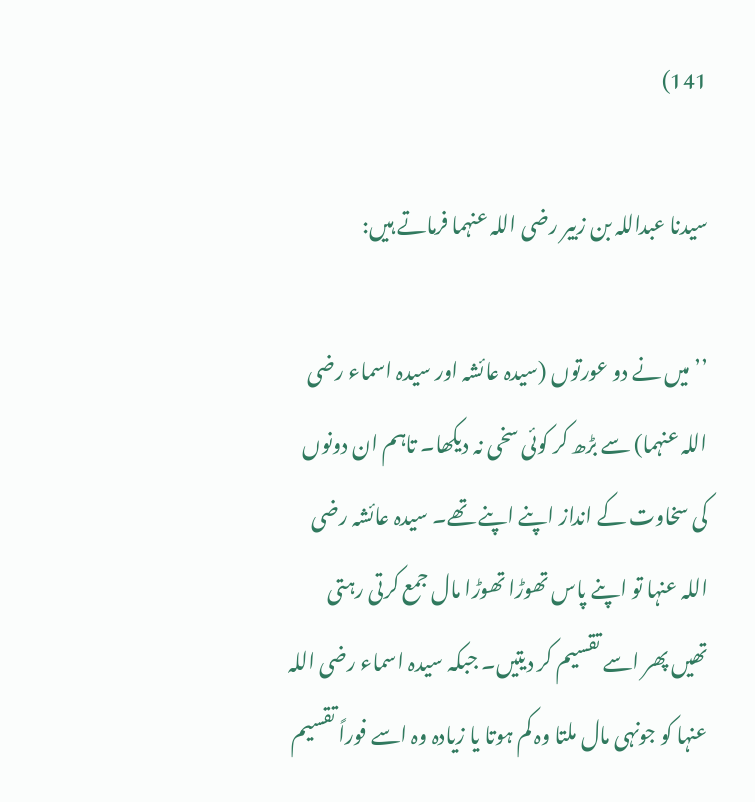141)

سیدنا عبداللہ بن زبیر رضی اللہ عنہما فرماتے ہیں:

’’میں نے دو عورتوں (سیدہ عائشہ اور سیدہ اسماء رضی اللہ عنہما) سے بڑھ کر کوئی سخی نہ دیکھا۔ تاہم ان دونوں کی سخاوت کے انداز اپنے اپنے تھے۔ سیدہ عائشہ رضی اللہ عنہا تو اپنے پاس تھوڑا تھوڑا مال جمع کرتی رہتی تھیں پھر اسے تقسیم کر دیتیں۔ جبکہ سیدہ اسماء رضی اللہ عنہا کو جونہی مال ملتا وہ کم ہوتا یا زیادہ وہ اسے فوراً تقسیم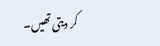کر دیتی تھیں۔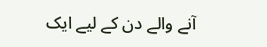آنے والے دن کے لیے ایک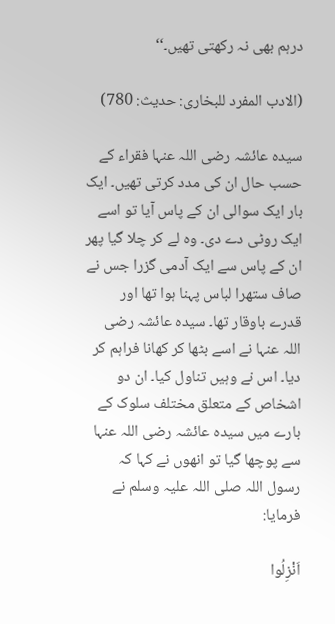درہم بھی نہ رکھتی تھیں۔‘‘

(الادب المفرد للبخاری: حدیث: 780)

سیدہ عائشہ رضی اللہ عنہا فقراء کے حسب حال ان کی مدد کرتی تھیں۔ ایک بار ایک سوالی ان کے پاس آیا تو اسے ایک روٹی دے دی۔ وہ لے کر چلا گیا پھر ان کے پاس سے ایک آدمی گزرا جس نے صاف ستھرا لباس پہنا ہوا تھا اور قدرے باوقار تھا۔ سیدہ عائشہ رضی اللہ عنہا نے اسے بٹھا کر کھانا فراہم کر دیا۔ اس نے وہیں تناول کیا۔ ان دو اشخاص کے متعلق مختلف سلوک کے بارے میں سیدہ عائشہ رضی اللہ عنہا سے پوچھا گیا تو انھوں نے کہا کہ رسول اللہ صلی اللہ علیہ وسلم نے فرمایا:

اَنْزِلُوا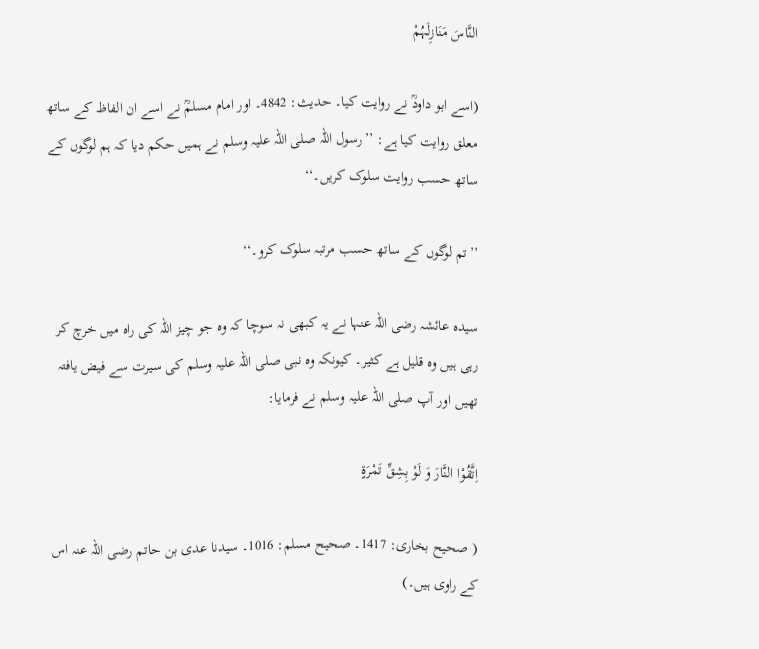النَّاسَ مَنَازِلَہُمْ

(اسے ابو داودؒ نے روایت کیا۔ حدیث: 4842۔ اور امام مسلمؒ نے اسے ان الفاظ کے ساتھ معلق روایت کیا ہے: ’’رسول اللہ صلی اللہ علیہ وسلم نے ہمیں حکم دیا کہ ہم لوگوں کے ساتھ حسب روایت سلوک کریں۔‘‘

’’تم لوگوں کے ساتھ حسب مرتبہ سلوک کرو۔‘‘

سیدہ عائشہ رضی اللہ عنہا نے یہ کبھی نہ سوچا کہ وہ جو چیز اللہ کی راہ میں خرچ کر رہی ہیں وہ قلیل ہے کثیر۔ کیونکہ وہ نبی صلی اللہ علیہ وسلم کی سیرت سے فیض یافتہ تھیں اور آپ صلی اللہ علیہ وسلم نے فرمایا:

اِتَّقُوْا النَّارَ وَ لَوْ بِشِقِّ تَمْرَۃٍ

( صحیح بخاری: 1417۔ صحیح مسلم: 1016۔ سیدنا عدی بن حاتم رضی اللہ عنہ اس کے راوی ہیں۔)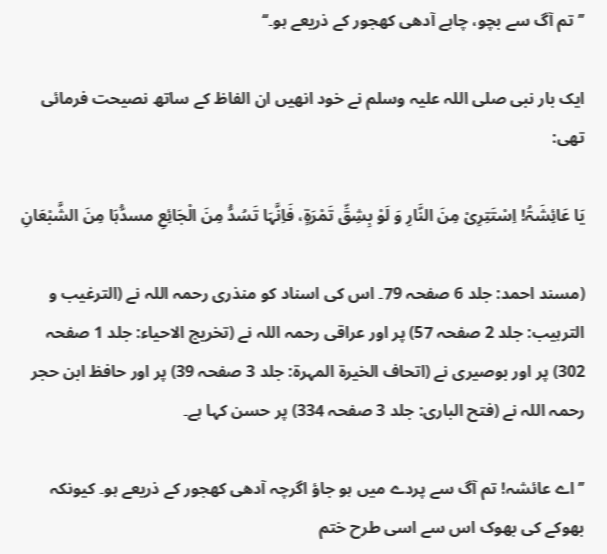’’تم آگ سے بچو، چاہے آدھی کھجور کے ذریعے ہو۔‘‘

ایک بار نبی صلی اللہ علیہ وسلم نے خود انھیں ان الفاظ کے ساتھ نصیحت فرمائی تھی:

یَا عَائِشَۃُ! اِسْتَتِرِیْ مِنَ النَّارِ وَ لَوْ بِشِقِّ تَمْرَۃٍ، فَاِنَّہَا تَسُدُّ مِنَ الْجَائِعِ مسدُّہَا مِنَ الشَّبْعَانِ

(مسند احمد: جلد 6 صفحہ 79۔ اس کی اسناد کو منذری رحمہ اللہ نے (الترغیب و الترہیب: جلد 2 صفحہ 57) پر اور عراقی رحمہ اللہ نے (تخریج الاحیاء: جلد 1 صفحہ 302) پر اور بوصیری نے (اتحاف الخیرۃ المہرۃ: جلد 3 صفحہ 39) پر اور حافظ ابن حجر رحمہ اللہ نے (فتح الباری: جلد 3 صفحہ 334) پر حسن کہا ہے۔

’’اے عائشہ! تم آگ سے پردے میں ہو جاؤ اگرچہ آدھی کھجور کے ذریعے ہو۔ کیونکہ بھوکے کی بھوک اس سے اسی طرح ختم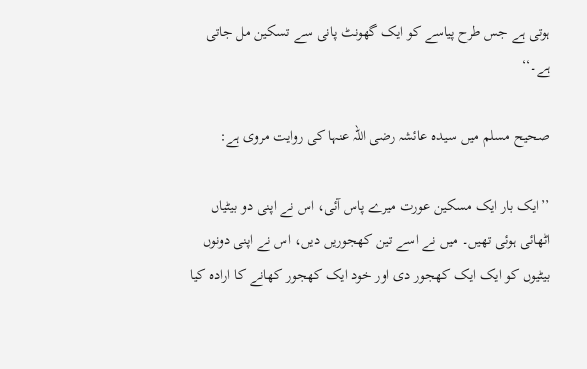ہوتی ہے جس طرح پیاسے کو ایک گھونٹ پانی سے تسکین مل جاتی ہے۔‘‘

صحیح مسلم میں سیدہ عائشہ رضی اللہ عنہا کی روایت مروی ہے:

’’ایک بار ایک مسکین عورت میرے پاس آئی، اس نے اپنی دو بیٹیاں اٹھائی ہوئی تھیں۔ میں نے اسے تین کھجوریں دیں، اس نے اپنی دونوں بیٹیوں کو ایک ایک کھجور دی اور خود ایک کھجور کھانے کا ارادہ کیا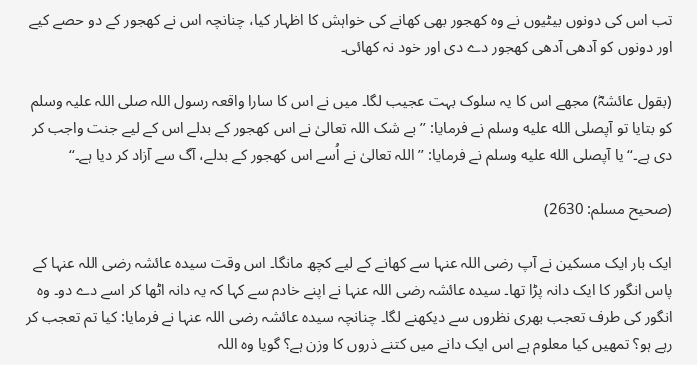تب اس کی دونوں بیٹیوں نے وہ کھجور بھی کھانے کی خواہش کا اظہار کیا، چنانچہ اس نے کھجور کے دو حصے کیے اور دونوں کو آدھی آدھی کھجور دے دی اور خود نہ کھائی۔

(بقول عائشہؓ) مجھے اس کا یہ سلوک بہت عجیب لگا۔ میں نے اس کا سارا واقعہ رسول اللہ صلی اللہ علیہ وسلم کو بتایا تو آپصلى الله عليه وسلم نے فرمایا: ’’بے شک اللہ تعالیٰ نے اس کھجور کے بدلے اس کے لیے جنت واجب کر دی ہے۔‘‘ یا آپصلى الله عليه وسلم نے فرمایا: ’’اللہ تعالیٰ نے اُسے اس کھجور کے بدلے، آگ سے آزاد کر دیا ہے۔‘‘

(صحیح مسلم: 2630)

ایک بار ایک مسکین نے آپ رضی اللہ عنہا سے کھانے کے لیے کچھ مانگا۔ اس وقت سیدہ عائشہ رضی اللہ عنہا کے پاس انگور کا ایک دانہ پڑا تھا۔ سیدہ عائشہ رضی اللہ عنہا نے اپنے خادم سے کہا کہ یہ دانہ اٹھا کر اسے دے دو۔ وہ انگور کی طرف تعجب بھری نظروں سے دیکھنے لگا۔ چنانچہ سیدہ عائشہ رضی اللہ عنہا نے فرمایا: کیا تم تعجب کر رہے ہو؟ تمھیں کیا معلوم ہے اس ایک دانے میں کتنے ذروں کا وزن ہے؟ گویا وہ اللہ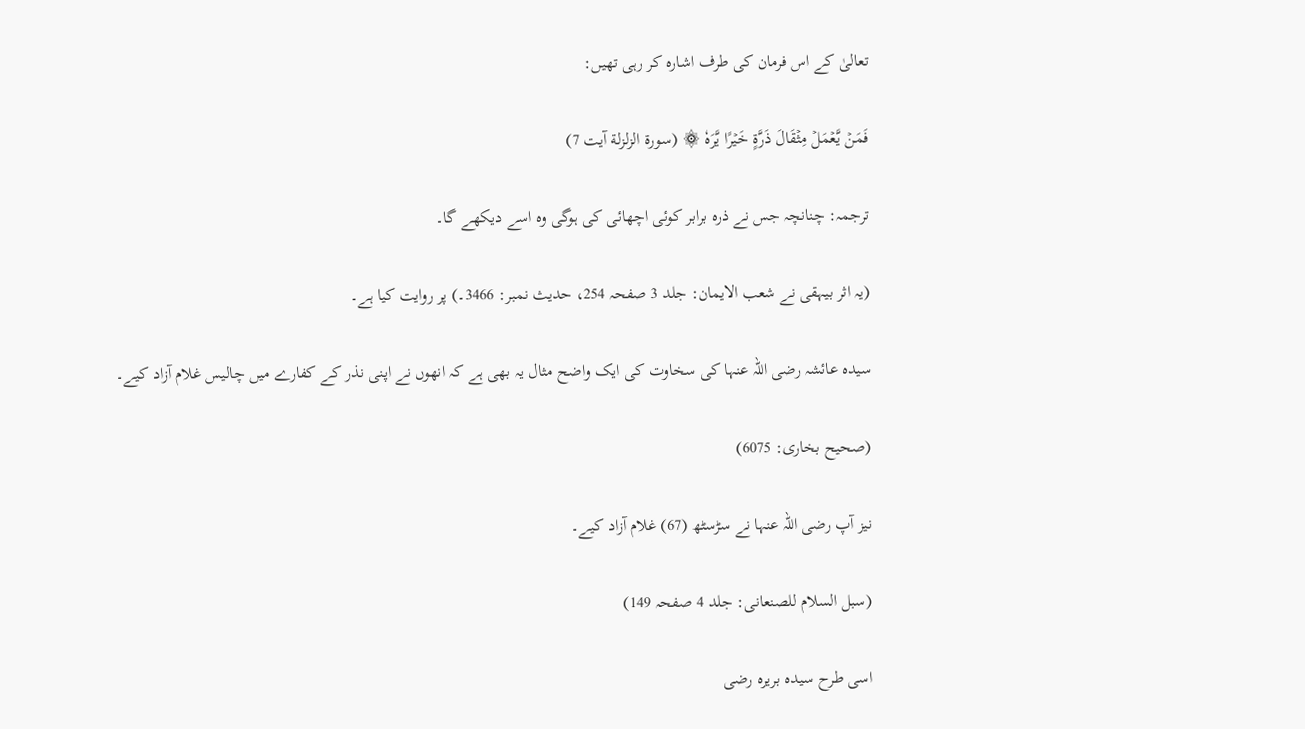تعالیٰ کے اس فرمان کی طرف اشارہ کر رہی تھیں:

فَمَنۡ يَّعۡمَلۡ مِثۡقَالَ ذَرَّةٍ خَيۡرًا يَّرَهٗ ۞ (سورۃ الزلزلة آیت 7)

ترجمہ: چنانچہ جس نے ذرہ برابر کوئی اچھائی کی ہوگی وہ اسے دیکھے گا۔

(یہ اثر بیہقی نے شعب الایمان: جلد 3 صفحہ 254، حدیث نمبر: 3466۔) پر روایت کیا ہے۔

سیدہ عائشہ رضی اللہ عنہا کی سخاوت کی ایک واضح مثال یہ بھی ہے کہ انھوں نے اپنی نذر کے کفارے میں چالیس غلام آزاد کیے۔

(صحیح بخاری: 6075)

نیز آپ رضی اللہ عنہا نے سڑسٹھ (67) غلام آزاد کیے۔

(سبل السلام للصنعانی: جلد 4 صفحہ 149)

اسی طرح سیدہ بریرہ رضی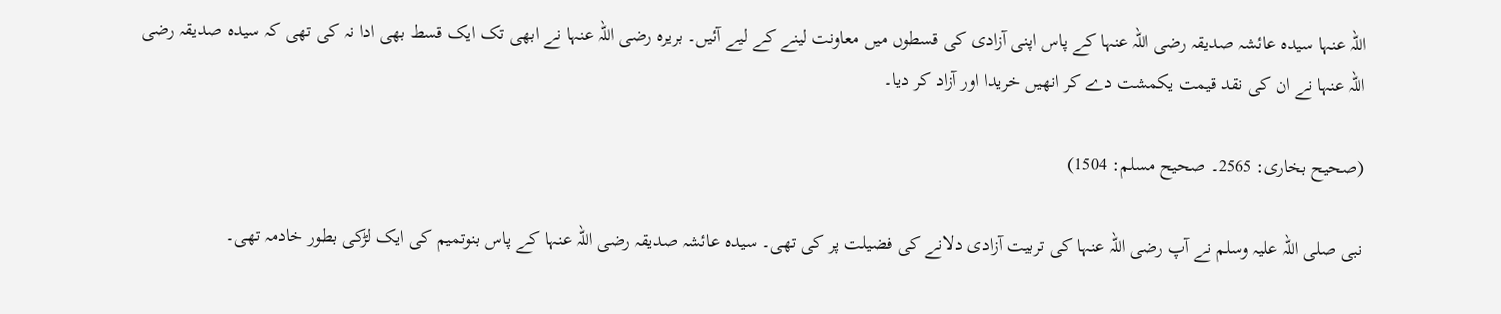اللہ عنہا سیدہ عائشہ صدیقہ رضی اللہ عنہا کے پاس اپنی آزادی کی قسطوں میں معاونت لینے کے لیے آئیں۔ بریرہ رضی اللہ عنہا نے ابھی تک ایک قسط بھی ادا نہ کی تھی کہ سیدہ صدیقہ رضی اللہ عنہا نے ان کی نقد قیمت یکمشت دے کر انھیں خریدا اور آزاد کر دیا۔

(صحیح بخاری: 2565۔ صحیح مسلم: 1504)

نبی صلی اللہ علیہ وسلم نے آپ رضی اللہ عنہا کی تربیت آزادی دلانے کی فضیلت پر کی تھی۔ سیدہ عائشہ صدیقہ رضی اللہ عنہا کے پاس بنوتمیم کی ایک لڑکی بطور خادمہ تھی۔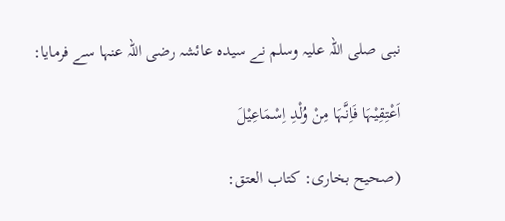نبی صلی اللہ علیہ وسلم نے سیدہ عائشہ رضی اللہ عنہا سے فرمایا:

اَعْتِقِیْہَا فَاِنَّہَا مِنْ وُلْدِ اِسْمَاعِیْلَ

(صحیح بخاری: کتاب العتق: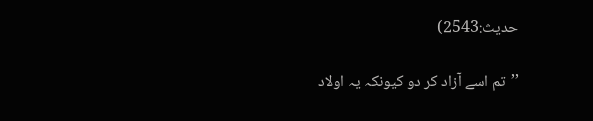حدیث:2543)

’’تم اسے آزاد کر دو کیونکہ یہ اولاد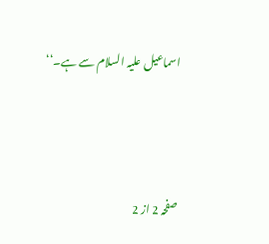اسماعیل علیہ السلام سے ہے۔‘‘



صفحہ 2 از 2